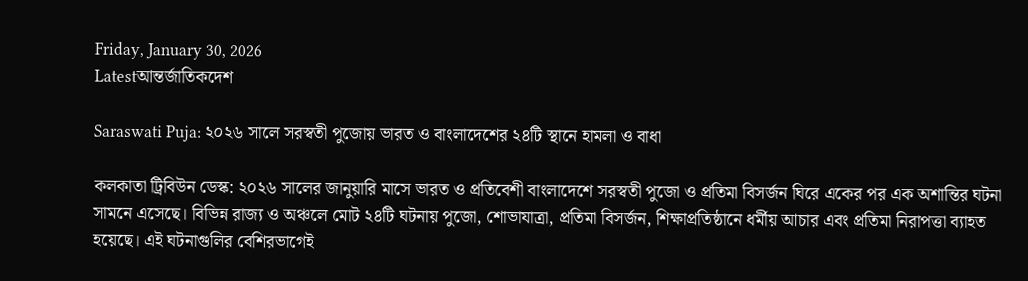Friday, January 30, 2026
Latestআন্তর্জাতিকদেশ

Saraswati Puja: ২০২৬ সালে সরস্বতী পুজোয় ভারত ও বাংলাদেশের ২৪টি স্থানে হামলা ও বাধা

কলকাতা ট্রিবিউন ডেস্ক: ২০২৬ সালের জানুয়ারি মাসে ভারত ও প্রতিবেশী বাংলাদেশে সরস্বতী পুজো ও প্রতিমা বিসর্জন ঘিরে একের পর এক অশান্তির ঘটনা সামনে এসেছে। বিভিন্ন রাজ্য ও অঞ্চলে মোট ২৪টি ঘটনায় পুজো, শোভাযাত্রা, প্রতিমা বিসর্জন, শিক্ষাপ্রতিষ্ঠানে ধর্মীয় আচার এবং প্রতিমা নিরাপত্তা ব্যাহত হয়েছে। এই ঘটনাগুলির বেশিরভাগেই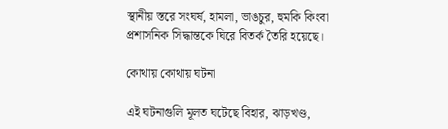স্থানীয় স্তরে সংঘর্ষ, হামলা, ভাঙচুর, হুমকি কিংবা প্রশাসনিক সিদ্ধান্তকে ঘিরে বিতর্ক তৈরি হয়েছে।

কোথায় কোথায় ঘটনা

এই ঘটনাগুলি মূলত ঘটেছে বিহার, ঝাড়খণ্ড,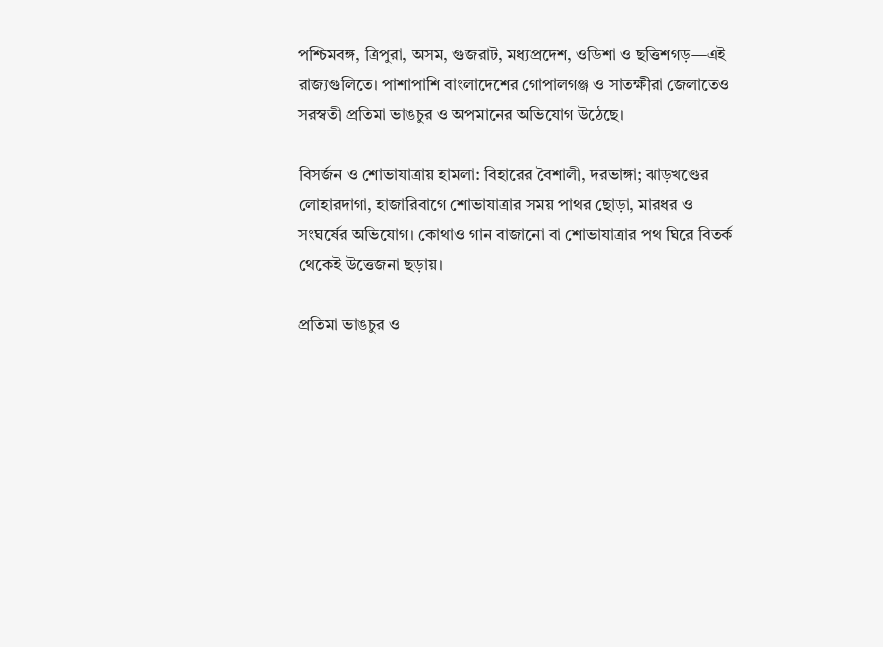পশ্চিমবঙ্গ, ত্রিপুরা, অসম, গুজরাট, মধ্যপ্রদেশ, ওডিশা ও ছত্তিশগড়—এই রাজ্যগুলিতে। পাশাপাশি বাংলাদেশের গোপালগঞ্জ ও সাতক্ষীরা জেলাতেও সরস্বতী প্রতিমা ভাঙচুর ও অপমানের অভিযোগ উঠেছে।

বিসর্জন ও শোভাযাত্রায় হামলা: বিহারের বৈশালী, দরভাঙ্গা; ঝাড়খণ্ডের লোহারদাগা, হাজারিবাগে শোভাযাত্রার সময় পাথর ছোড়া, মারধর ও সংঘর্ষের অভিযোগ। কোথাও গান বাজানো বা শোভাযাত্রার পথ ঘিরে বিতর্ক থেকেই উত্তেজনা ছড়ায়।

প্রতিমা ভাঙচুর ও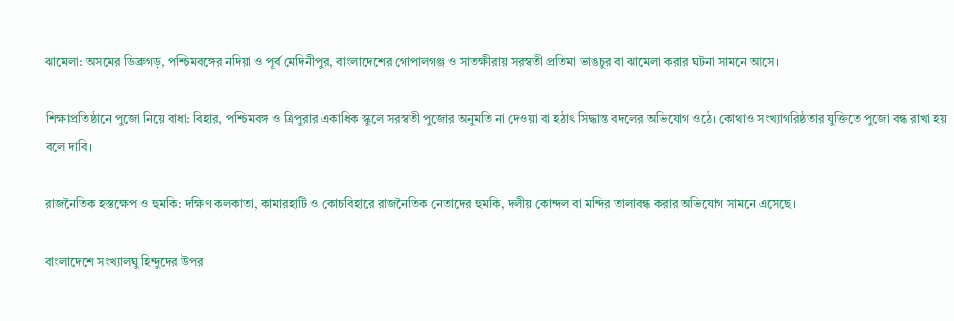ঝামেলা: অসমের ডিব্রুগড়, পশ্চিমবঙ্গের নদিয়া ও পূর্ব মেদিনীপুর, বাংলাদেশের গোপালগঞ্জ ও সাতক্ষীরায় সরস্বতী প্রতিমা ভাঙচুর বা ঝামেলা করার ঘটনা সামনে আসে।

শিক্ষাপ্রতিষ্ঠানে পুজো নিয়ে বাধা: বিহার, পশ্চিমবঙ্গ ও ত্রিপুরার একাধিক স্কুলে সরস্বতী পুজোর অনুমতি না দেওয়া বা হঠাৎ সিদ্ধান্ত বদলের অভিযোগ ওঠে। কোথাও সংখ্যাগরিষ্ঠতার যুক্তিতে পুজো বন্ধ রাখা হয় বলে দাবি।

রাজনৈতিক হস্তক্ষেপ ও হুমকি: দক্ষিণ কলকাতা, কামারহাটি ও কোচবিহারে রাজনৈতিক নেতাদের হুমকি, দলীয় কোন্দল বা মন্দির তালাবন্ধ করার অভিযোগ সামনে এসেছে।

বাংলাদেশে সংখ্যালঘু হিন্দুদের উপর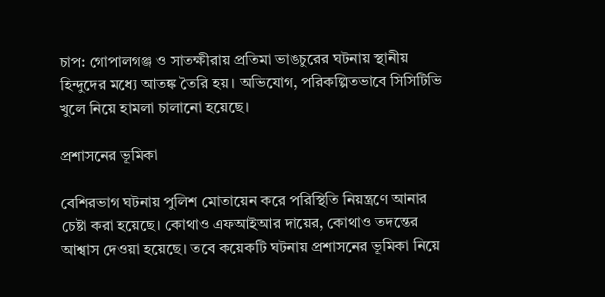চাপ: গোপালগঞ্জ ও সাতক্ষীরায় প্রতিমা ভাঙচুরের ঘটনায় স্থানীয় হিন্দুদের মধ্যে আতঙ্ক তৈরি হয়। অভিযোগ, পরিকল্পিতভাবে সিসিটিভি খুলে নিয়ে হামলা চালানো হয়েছে।

প্রশাসনের ভূমিকা

বেশিরভাগ ঘটনায় পুলিশ মোতায়েন করে পরিস্থিতি নিয়ন্ত্রণে আনার চেষ্টা করা হয়েছে। কোথাও এফআইআর দায়ের, কোথাও তদন্তের আশ্বাস দেওয়া হয়েছে। তবে কয়েকটি ঘটনায় প্রশাসনের ভূমিকা নিয়ে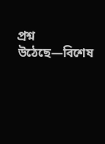প্রশ্ন উঠেছে—বিশেষ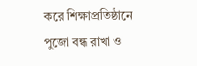করে শিক্ষাপ্রতিষ্ঠানে পুজো বন্ধ রাখা ও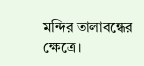মন্দির তালাবন্ধের ক্ষেত্রে।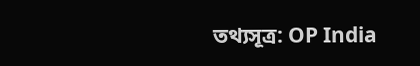তথ্যসূত্র: OP India